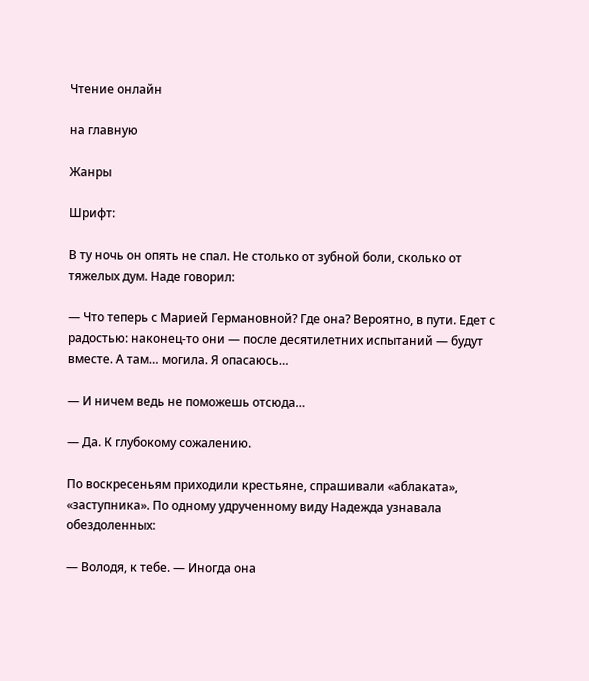Чтение онлайн

на главную

Жанры

Шрифт:

В ту ночь он опять не спал. Не столько от зубной боли, сколько от тяжелых дум. Наде говорил:

— Что теперь с Марией Германовной? Где она? Вероятно, в пути. Едет с радостью: наконец-то они — после десятилетних испытаний — будут вместе. А там… могила. Я опасаюсь…

— И ничем ведь не поможешь отсюда…

— Да. К глубокому сожалению.

По воскресеньям приходили крестьяне, спрашивали «аблаката», «заступника». По одному удрученному виду Надежда узнавала обездоленных:

— Володя, к тебе. — Иногда она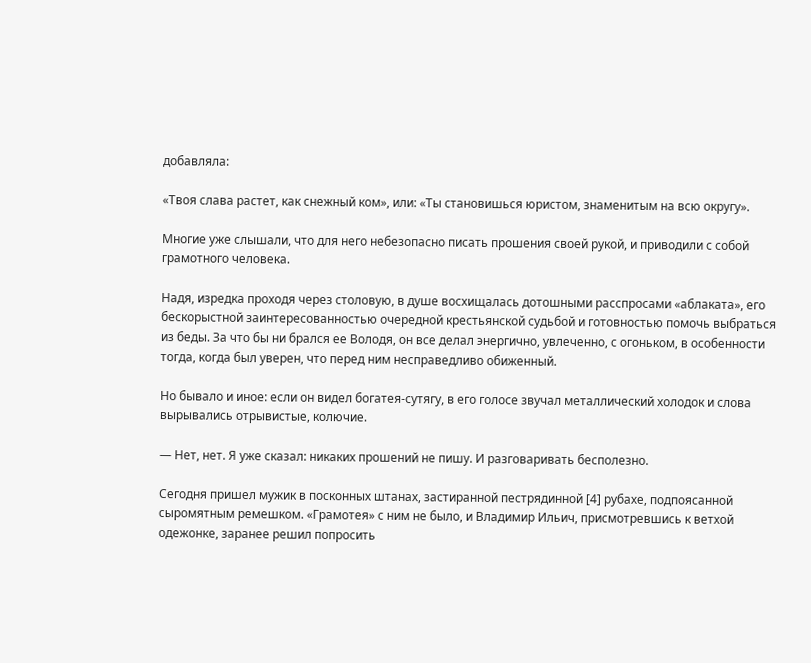добавляла:

«Твоя слава растет, как снежный ком», или: «Ты становишься юристом, знаменитым на всю округу».

Многие уже слышали, что для него небезопасно писать прошения своей рукой, и приводили с собой грамотного человека.

Надя, изредка проходя через столовую, в душе восхищалась дотошными расспросами «аблаката», его бескорыстной заинтересованностью очередной крестьянской судьбой и готовностью помочь выбраться из беды. За что бы ни брался ее Володя, он все делал энергично, увлеченно, с огоньком, в особенности тогда, когда был уверен, что перед ним несправедливо обиженный.

Но бывало и иное: если он видел богатея-сутягу, в его голосе звучал металлический холодок и слова вырывались отрывистые, колючие.

— Нет, нет. Я уже сказал: никаких прошений не пишу. И разговаривать бесполезно.

Сегодня пришел мужик в посконных штанах, застиранной пестрядинной [4] рубахе, подпоясанной сыромятным ремешком. «Грамотея» с ним не было, и Владимир Ильич, присмотревшись к ветхой одежонке, заранее решил попросить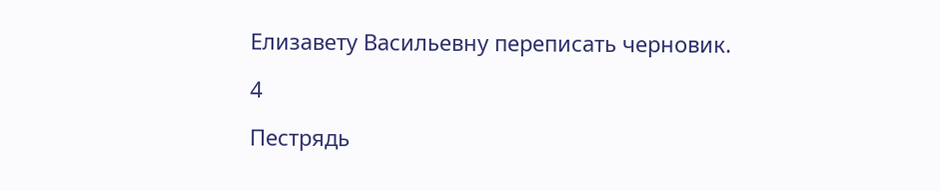Елизавету Васильевну переписать черновик.

4

Пестрядь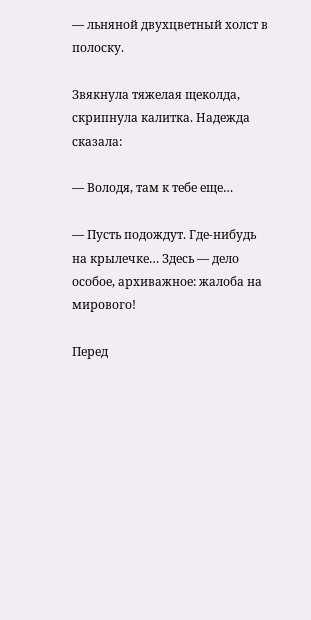— льняной двухцветный холст в полоску.

Звякнула тяжелая щеколда, скрипнула калитка. Надежда сказала:

— Володя, там к тебе еще…

— Пусть подождут. Где-нибудь на крылечке… Здесь — дело особое, архиважное: жалоба на мирового!

Перед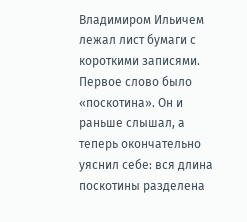Владимиром Ильичем лежал лист бумаги с короткими записями. Первое слово было «поскотина». Он и раньше слышал, а теперь окончательно уяснил себе: вся длина поскотины разделена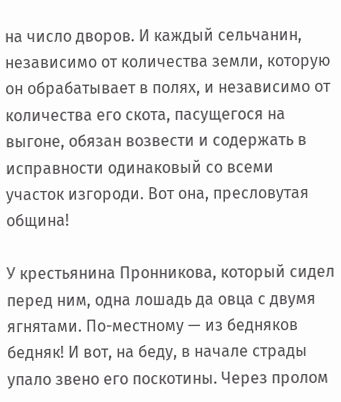на число дворов. И каждый сельчанин, независимо от количества земли, которую он обрабатывает в полях, и независимо от количества его скота, пасущегося на выгоне, обязан возвести и содержать в исправности одинаковый со всеми участок изгороди. Вот она, пресловутая община!

У крестьянина Пронникова, который сидел перед ним, одна лошадь да овца с двумя ягнятами. По-местному — из бедняков бедняк! И вот, на беду, в начале страды упало звено его поскотины. Через пролом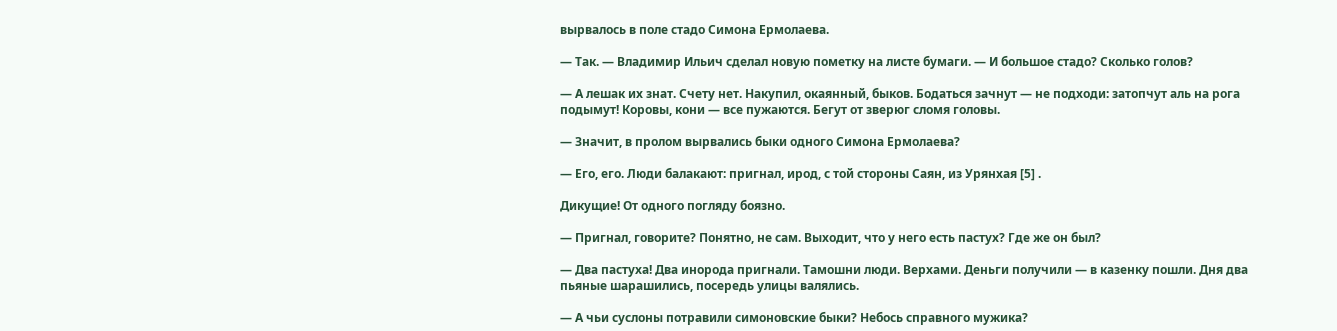вырвалось в поле стадо Симона Ермолаева.

— Так. — Владимир Ильич сделал новую пометку на листе бумаги. — И большое стадо? Сколько голов?

— А лешак их знат. Счету нет. Накупил, окаянный, быков. Бодаться зачнут — не подходи: затопчут аль на рога подымут! Коровы, кони — все пужаются. Бегут от зверюг сломя головы.

— Значит, в пролом вырвались быки одного Симона Ермолаева?

— Его, его. Люди балакают: пригнал, ирод, с той стороны Саян, из Урянхая [5] .

Дикущие! От одного погляду боязно.

— Пригнал, говорите? Понятно, не сам. Выходит, что у него есть пастух? Где же он был?

— Два пастуха! Два инорода пригнали. Тамошни люди. Верхами. Деньги получили — в казенку пошли. Дня два пьяные шарашились, посередь улицы валялись.

— А чьи суслоны потравили симоновские быки? Небось справного мужика?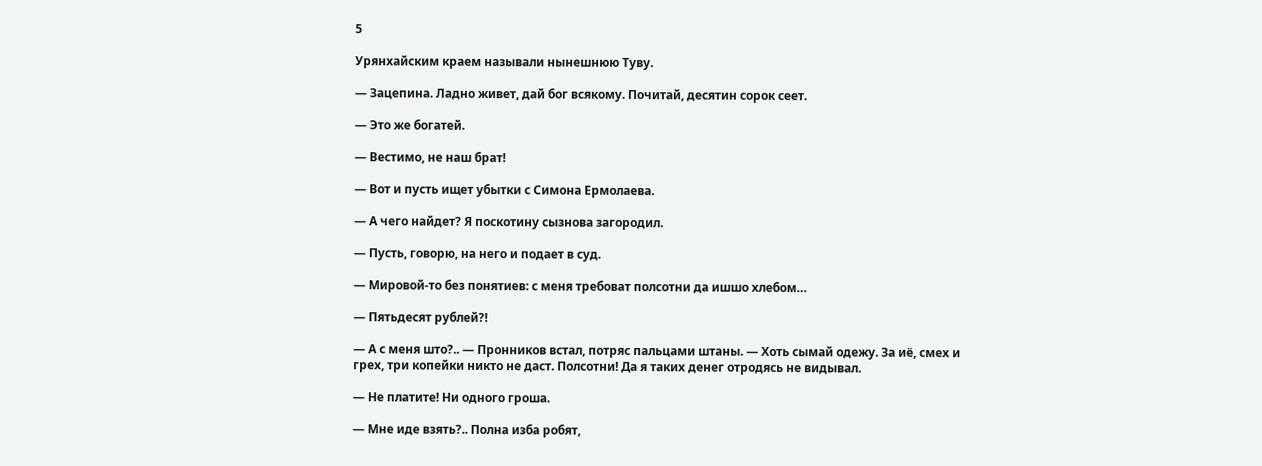5

Урянхайским краем называли нынешнюю Туву.

— Зацепина. Ладно живет, дай бог всякому. Почитай, десятин сорок сеет.

— Это же богатей.

— Вестимо, не наш брат!

— Вот и пусть ищет убытки с Симона Ермолаева.

— А чего найдет? Я поскотину сызнова загородил.

— Пусть, говорю, на него и подает в суд.

— Мировой-то без понятиев: с меня требоват полсотни да ишшо хлебом…

— Пятьдесят рублей?!

— А с меня што?.. — Пронников встал, потряс пальцами штаны. — Хоть сымай одежу. За иё, смех и грех, три копейки никто не даст. Полсотни! Да я таких денег отродясь не видывал.

— Не платите! Ни одного гроша.

— Мне иде взять?.. Полна изба робят,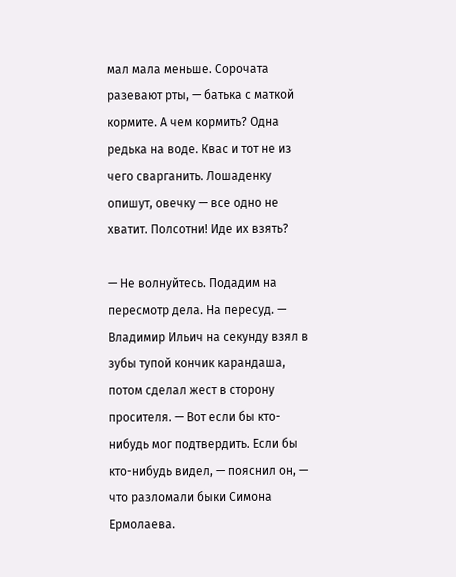мал мала меньше. Сорочата разевают рты, — батька с маткой кормите. А чем кормить? Одна редька на воде. Квас и тот не из чего сварганить. Лошаденку опишут, овечку — все одно не хватит. Полсотни! Иде их взять?

— Не волнуйтесь. Подадим на пересмотр дела. На пересуд. — Владимир Ильич на секунду взял в зубы тупой кончик карандаша, потом сделал жест в сторону просителя. — Вот если бы кто-нибудь мог подтвердить. Если бы кто-нибудь видел, — пояснил он, — что разломали быки Симона Ермолаева.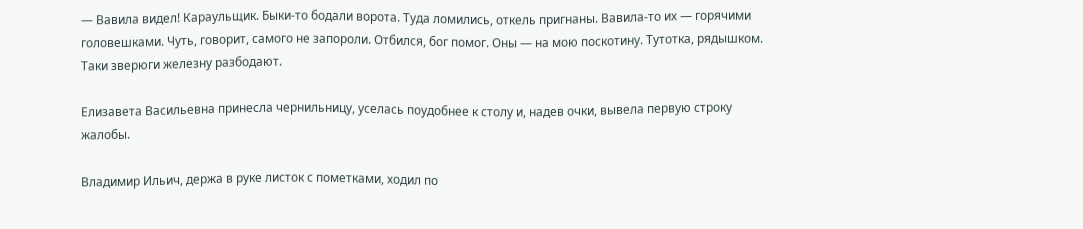— Вавила видел! Караульщик. Быки-то бодали ворота. Туда ломились, откель пригнаны. Вавила-то их — горячими головешками. Чуть, говорит, самого не запороли. Отбился, бог помог. Оны — на мою поскотину. Тутотка, рядышком. Таки зверюги железну разбодают.

Елизавета Васильевна принесла чернильницу, уселась поудобнее к столу и, надев очки, вывела первую строку жалобы.

Владимир Ильич, держа в руке листок с пометками, ходил по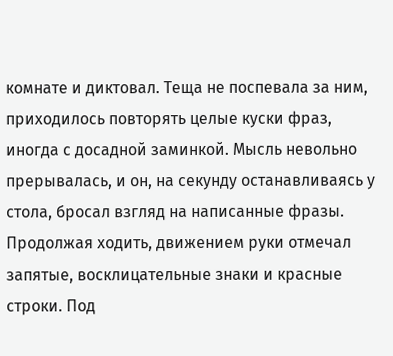комнате и диктовал. Теща не поспевала за ним, приходилось повторять целые куски фраз, иногда с досадной заминкой. Мысль невольно прерывалась, и он, на секунду останавливаясь у стола, бросал взгляд на написанные фразы. Продолжая ходить, движением руки отмечал запятые, восклицательные знаки и красные строки. Под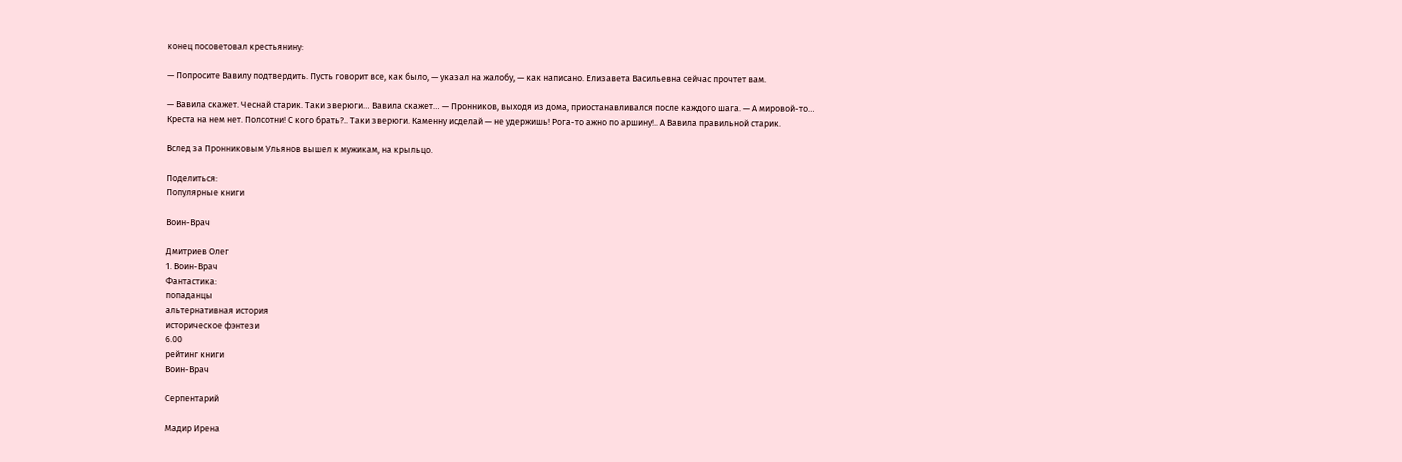конец посоветовал крестьянину:

— Попросите Вавилу подтвердить. Пусть говорит все, как было, — указал на жалобу, — как написано. Елизавета Васильевна сейчас прочтет вам.

— Вавила скажет. Чеснай старик. Таки зверюги… Вавила скажет… — Пронников, выходя из дома, приостанавливался после каждого шага. — А мировой-то… Креста на нем нет. Полсотни! С кого брать?.. Таки зверюги. Каменну исделай — не удержишь! Рога-то ажно по аршину!.. А Вавила правильной старик.

Вслед за Пронниковым Ульянов вышел к мужикам, на крыльцо.

Поделиться:
Популярные книги

Воин-Врач

Дмитриев Олег
1. Воин-Врач
Фантастика:
попаданцы
альтернативная история
историческое фэнтези
6.00
рейтинг книги
Воин-Врач

Серпентарий

Мадир Ирена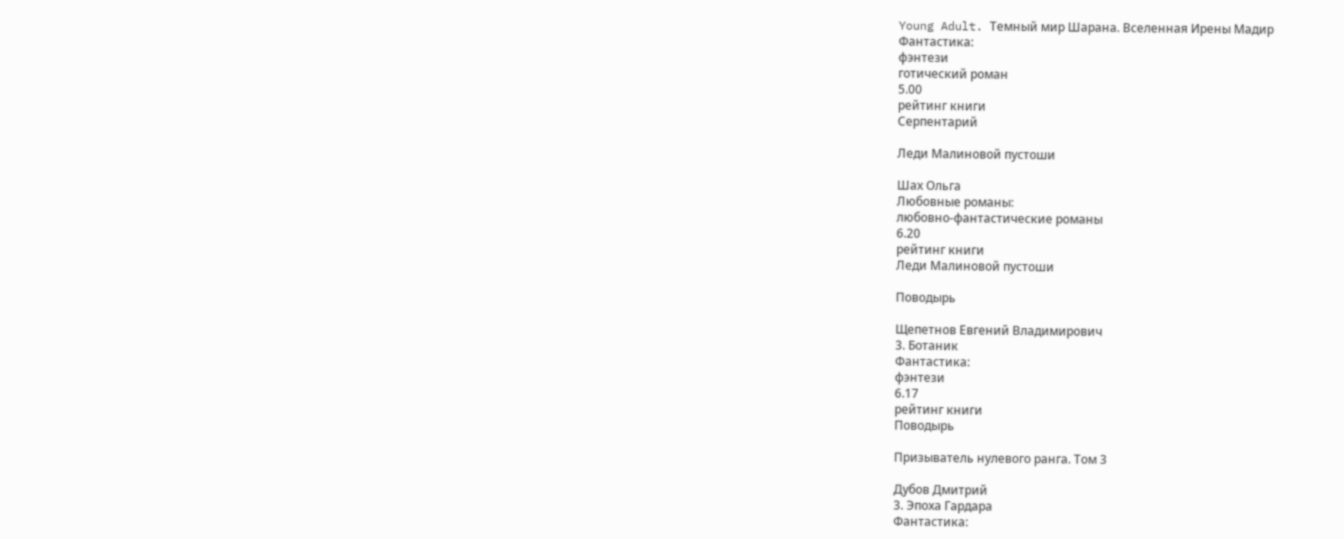Young Adult. Темный мир Шарана. Вселенная Ирены Мадир
Фантастика:
фэнтези
готический роман
5.00
рейтинг книги
Серпентарий

Леди Малиновой пустоши

Шах Ольга
Любовные романы:
любовно-фантастические романы
6.20
рейтинг книги
Леди Малиновой пустоши

Поводырь

Щепетнов Евгений Владимирович
3. Ботаник
Фантастика:
фэнтези
6.17
рейтинг книги
Поводырь

Призыватель нулевого ранга. Том 3

Дубов Дмитрий
3. Эпоха Гардара
Фантастика: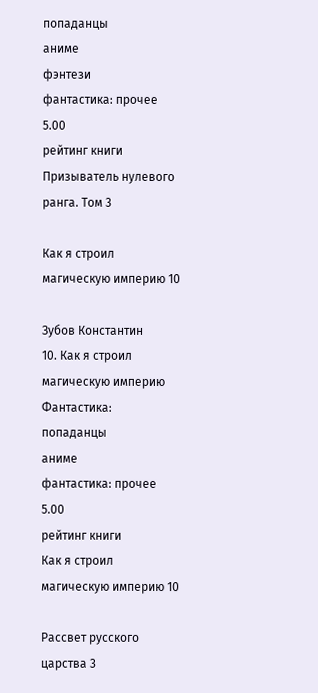попаданцы
аниме
фэнтези
фантастика: прочее
5.00
рейтинг книги
Призыватель нулевого ранга. Том 3

Как я строил магическую империю 10

Зубов Константин
10. Как я строил магическую империю
Фантастика:
попаданцы
аниме
фантастика: прочее
5.00
рейтинг книги
Как я строил магическую империю 10

Рассвет русского царства 3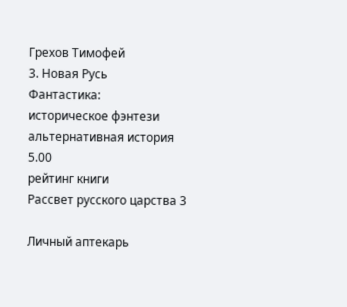Грехов Тимофей
3. Новая Русь
Фантастика:
историческое фэнтези
альтернативная история
5.00
рейтинг книги
Рассвет русского царства 3

Личный аптекарь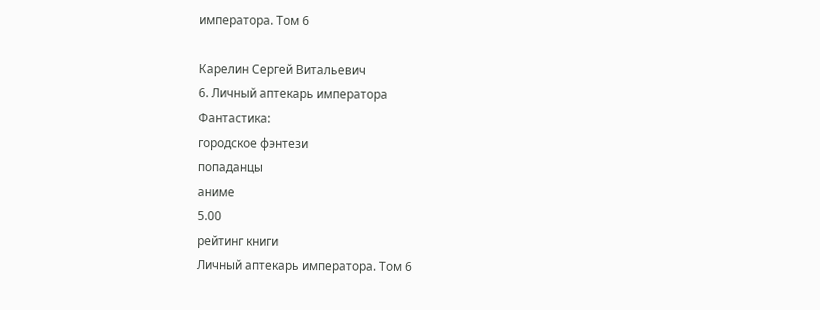императора. Том 6

Карелин Сергей Витальевич
6. Личный аптекарь императора
Фантастика:
городское фэнтези
попаданцы
аниме
5.00
рейтинг книги
Личный аптекарь императора. Том 6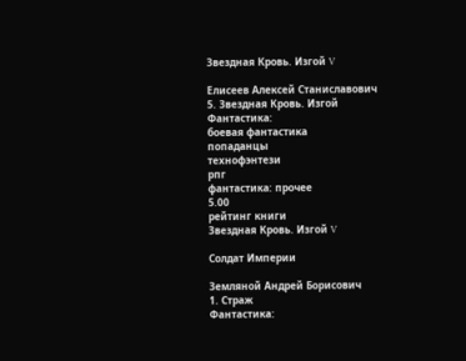Звездная Кровь. Изгой V

Елисеев Алексей Станиславович
5. Звездная Кровь. Изгой
Фантастика:
боевая фантастика
попаданцы
технофэнтези
рпг
фантастика: прочее
5.00
рейтинг книги
Звездная Кровь. Изгой V

Солдат Империи

Земляной Андрей Борисович
1. Страж
Фантастика: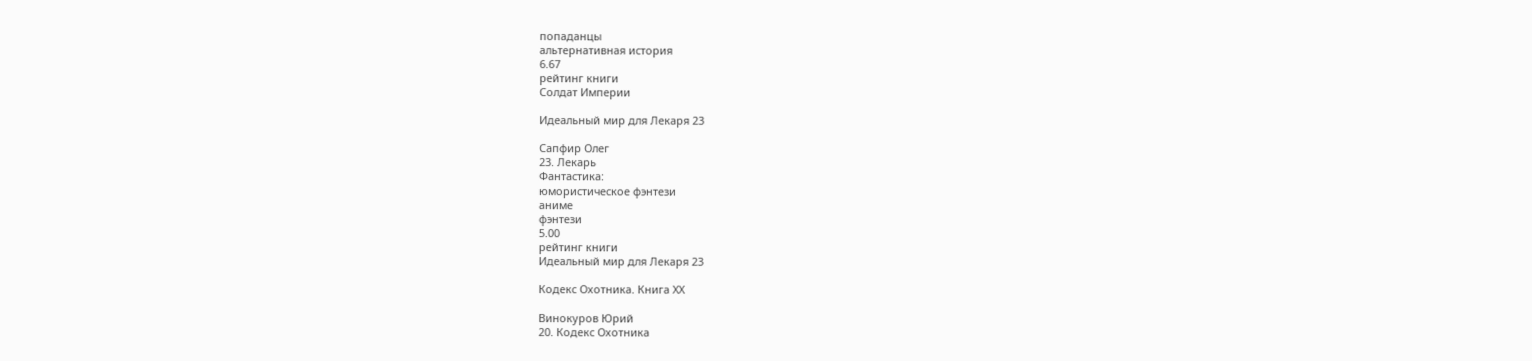попаданцы
альтернативная история
6.67
рейтинг книги
Солдат Империи

Идеальный мир для Лекаря 23

Сапфир Олег
23. Лекарь
Фантастика:
юмористическое фэнтези
аниме
фэнтези
5.00
рейтинг книги
Идеальный мир для Лекаря 23

Кодекс Охотника. Книга ХХ

Винокуров Юрий
20. Кодекс Охотника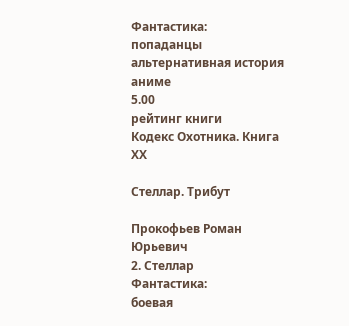Фантастика:
попаданцы
альтернативная история
аниме
5.00
рейтинг книги
Кодекс Охотника. Книга ХХ

Стеллар. Трибут

Прокофьев Роман Юрьевич
2. Стеллар
Фантастика:
боевая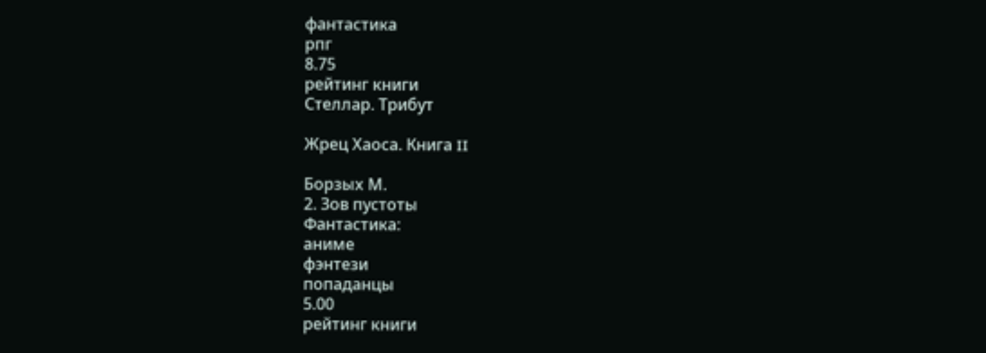фантастика
рпг
8.75
рейтинг книги
Стеллар. Трибут

Жрец Хаоса. Книга II

Борзых М.
2. Зов пустоты
Фантастика:
аниме
фэнтези
попаданцы
5.00
рейтинг книги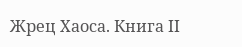Жрец Хаоса. Книга II